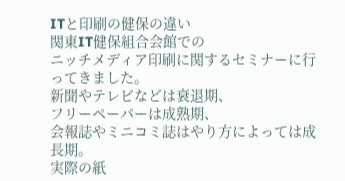ITと印刷の健保の違い
関東IT健保組合会館での
ニッチメディア印刷に関するセミナーに行ってきました。
新聞やテレビなどは衰退期、
フリーペーパーは成熟期、
会報誌やミニコミ誌はやり方によっては成長期。
実際の紙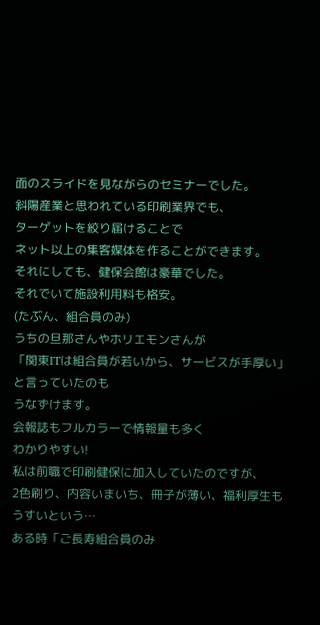面のスライドを見ながらのセミナーでした。
斜陽産業と思われている印刷業界でも、
ターゲットを絞り届けることで
ネット以上の集客媒体を作ることができます。
それにしても、健保会館は豪華でした。
それでいて施設利用料も格安。
(たぶん、組合員のみ)
うちの旦那さんやホリエモンさんが
「関東ITは組合員が若いから、サービスが手厚い」
と言っていたのも
うなずけます。
会報誌もフルカラーで情報量も多く
わかりやすい!
私は前職で印刷健保に加入していたのですが、
2色刷り、内容いまいち、冊子が薄い、福利厚生もうすいという…
ある時「ご長寿組合員のみ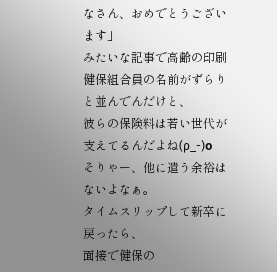なさん、おめでとうございます」
みたいな記事で高齢の印刷健保組合員の名前がずらりと並んでんだけと、
彼らの保険料は若い世代が支えてるんだよね(ρ_-)o
そりゃー、他に遣う余裕はないよなぁ。
タイムスリップして新卒に戻ったら、
面接で健保の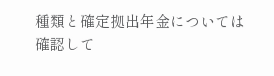種類と確定拠出年金については
確認して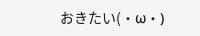おきたい(・ω・)